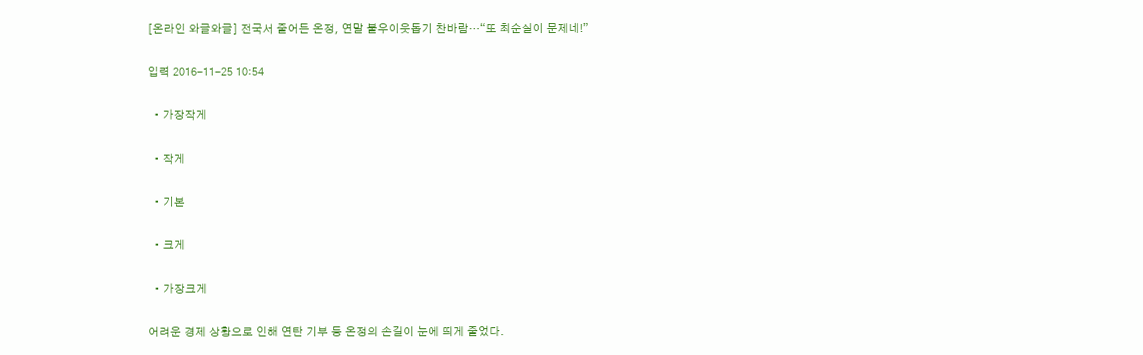[온라인 와글와글] 전국서 줄어든 온정, 연말 불우이웃돕기 찬바람…“또 최순실이 문제네!”

입력 2016-11-25 10:54

  • 가장작게

  • 작게

  • 기본

  • 크게

  • 가장크게

어려운 경제 상황으로 인해 연탄 기부 등 온정의 손길이 눈에 띄게 줄었다.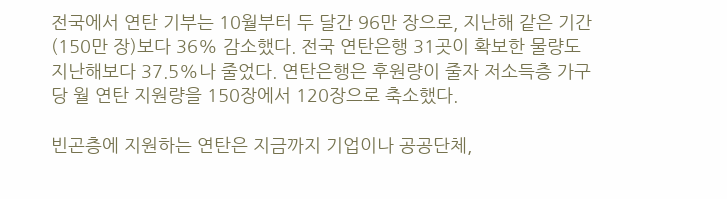전국에서 연탄 기부는 10월부터 두 달간 96만 장으로, 지난해 같은 기간(150만 장)보다 36% 감소했다. 전국 연탄은행 31곳이 확보한 물량도 지난해보다 37.5%나 줄었다. 연탄은행은 후원량이 줄자 저소득층 가구당 월 연탄 지원량을 150장에서 120장으로 축소했다.

빈곤층에 지원하는 연탄은 지금까지 기업이나 공공단체,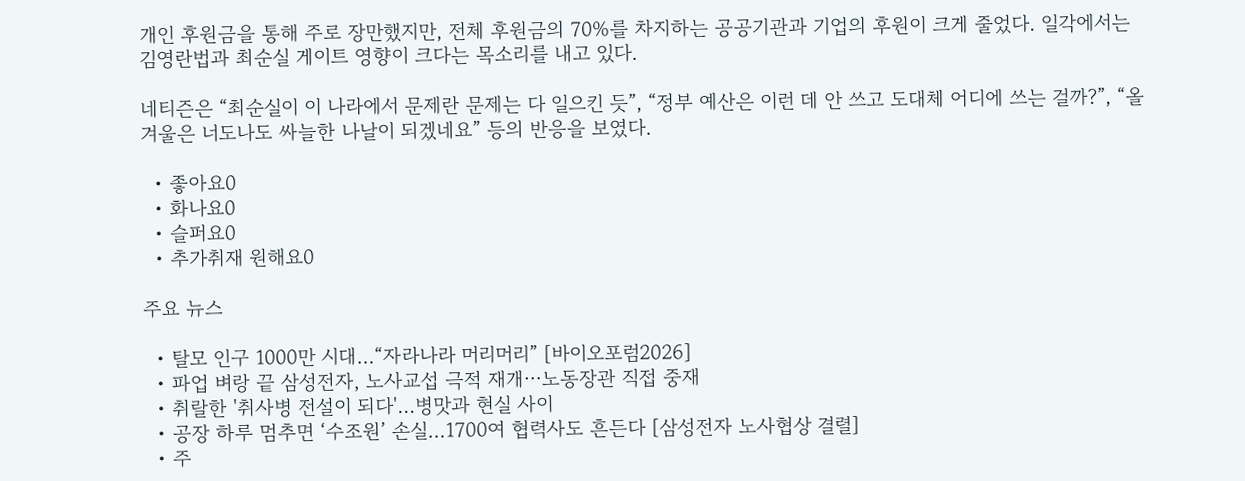개인 후원금을 통해 주로 장만했지만, 전체 후원금의 70%를 차지하는 공공기관과 기업의 후원이 크게 줄었다. 일각에서는 김영란법과 최순실 게이트 영향이 크다는 목소리를 내고 있다.

네티즌은 “최순실이 이 나라에서 문제란 문제는 다 일으킨 듯”, “정부 예산은 이런 데 안 쓰고 도대체 어디에 쓰는 걸까?”, “올겨울은 너도나도 싸늘한 나날이 되겠네요” 등의 반응을 보였다.

  • 좋아요0
  • 화나요0
  • 슬퍼요0
  • 추가취재 원해요0

주요 뉴스

  • 탈모 인구 1000만 시대…“자라나라 머리머리” [바이오포럼2026]
  • 파업 벼랑 끝 삼성전자, 노사교섭 극적 재개⋯노동장관 직접 중재
  • 취랄한 '취사병 전설이 되다'…병맛과 현실 사이
  • 공장 하루 멈추면 ‘수조원’ 손실…1700여 협력사도 흔든다 [삼성전자 노사협상 결렬]
  • 주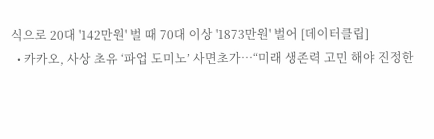식으로 20대 '142만원' 벌 때 70대 이상 '1873만원' 벌어 [데이터클립]
  • 카카오, 사상 초유 ‘파업 도미노’ 사면초가…“미래 생존력 고민 해야 진정한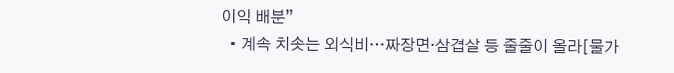이익 배분”
  • 계속 치솟는 외식비…짜장면·삼겹살 등 줄줄이 올라[물가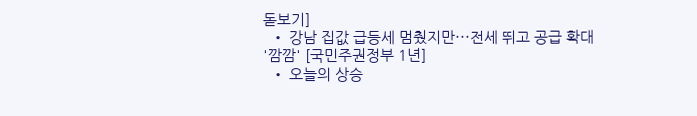돋보기]
  • 강남 집값 급등세 멈췄지만⋯전세 뛰고 공급 확대 '깜깜' [국민주권정부 1년]
  • 오늘의 상승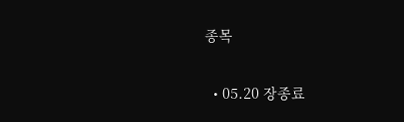종목

  • 05.20 장종료